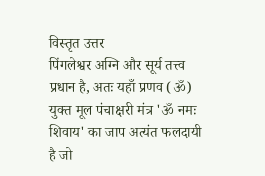विस्तृत उत्तर
पिंगलेश्वर अग्नि और सूर्य तत्त्व प्रधान है, अतः यहाँ प्रणव (ॐ) युक्त मूल पंचाक्षरी मंत्र 'ॐ नमः शिवाय' का जाप अत्यंत फलदायी है जो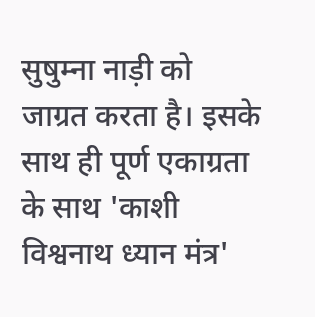सुषुम्ना नाड़ी को जाग्रत करता है। इसके साथ ही पूर्ण एकाग्रता के साथ 'काशी विश्वनाथ ध्यान मंत्र'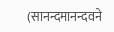(सानन्दमानन्दवने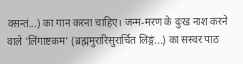वसन्तं...) का गान करना चाहिए। जन्म-मरण के दुःख नाश करने वाले 'लिंगाष्टकम' (ब्रह्ममुरारिसुरार्चित लिङ्गं...) का सस्वर पाठ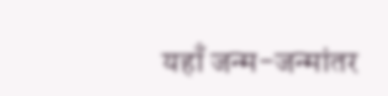यहाँ जन्म-जन्मांतर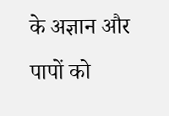के अज्ञान और पापों को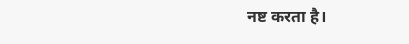नष्ट करता है।